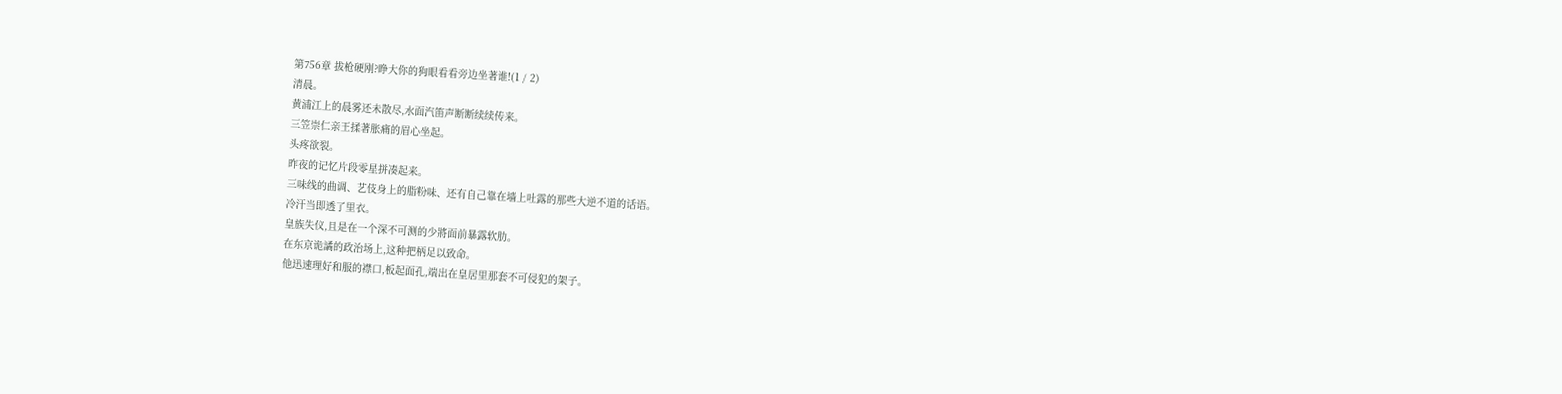第756章 拔枪硬刚?睁大你的狗眼看看旁边坐著谁!(1 / 2)
清晨。
黄浦江上的晨雾还未散尽,水面汽笛声断断续续传来。
三笠崇仁亲王揉著胀痛的眉心坐起。
头疼欲裂。
昨夜的记忆片段零星拼凑起来。
三味线的曲调、艺伎身上的脂粉味、还有自己靠在墙上吐露的那些大逆不道的话语。
冷汗当即透了里衣。
皇族失仪,且是在一个深不可测的少將面前暴露软肋。
在东京诡譎的政治场上,这种把柄足以致命。
他迅速理好和服的襟口,板起面孔,端出在皇居里那套不可侵犯的架子。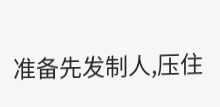准备先发制人,压住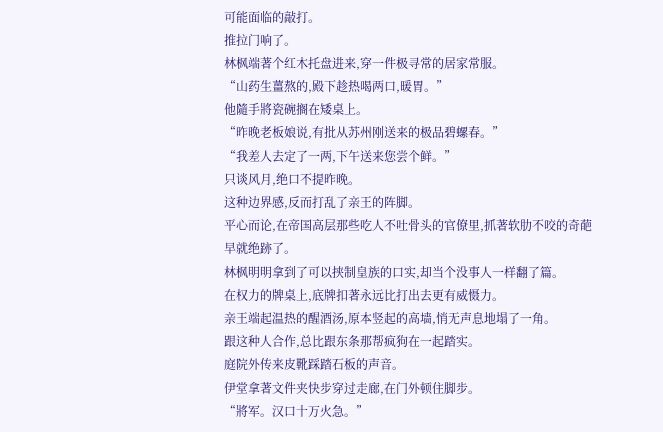可能面临的敲打。
推拉门响了。
林枫端著个红木托盘进来,穿一件极寻常的居家常服。
“山药生薑熬的,殿下趁热喝两口,暖胃。”
他隨手將瓷碗搁在矮桌上。
“昨晚老板娘说,有批从苏州刚送来的极品碧螺春。”
“我差人去定了一两,下午送来您尝个鲜。”
只谈风月,绝口不提昨晚。
这种边界感,反而打乱了亲王的阵脚。
平心而论,在帝国高层那些吃人不吐骨头的官僚里,抓著软肋不咬的奇葩早就绝跡了。
林枫明明拿到了可以挟制皇族的口实,却当个没事人一样翻了篇。
在权力的牌桌上,底牌扣著永远比打出去更有威慑力。
亲王端起温热的醒酒汤,原本竖起的高墙,悄无声息地塌了一角。
跟这种人合作,总比跟东条那帮疯狗在一起踏实。
庭院外传来皮靴踩踏石板的声音。
伊堂拿著文件夹快步穿过走廊,在门外顿住脚步。
“將军。汉口十万火急。”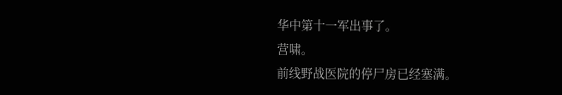华中第十一军出事了。
营啸。
前线野战医院的停尸房已经塞满。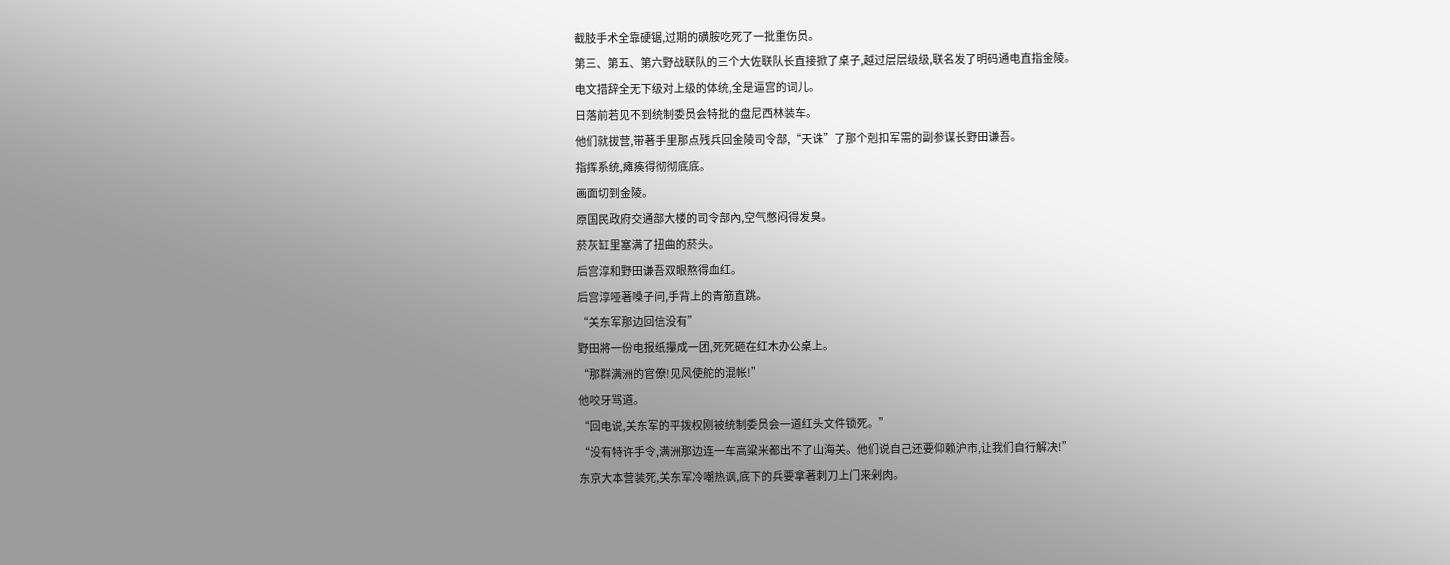截肢手术全靠硬锯,过期的磺胺吃死了一批重伤员。
第三、第五、第六野战联队的三个大佐联队长直接掀了桌子,越过层层级级,联名发了明码通电直指金陵。
电文措辞全无下级对上级的体统,全是逼宫的词儿。
日落前若见不到统制委员会特批的盘尼西林装车。
他们就拔营,带著手里那点残兵回金陵司令部,“天诛”了那个剋扣军需的副参谋长野田谦吾。
指挥系统,瘫痪得彻彻底底。
画面切到金陵。
原国民政府交通部大楼的司令部內,空气憋闷得发臭。
菸灰缸里塞满了扭曲的菸头。
后宫淳和野田谦吾双眼熬得血红。
后宫淳哑著嗓子问,手背上的青筋直跳。
“关东军那边回信没有”
野田將一份电报纸攥成一团,死死砸在红木办公桌上。
“那群满洲的官僚!见风使舵的混帐!”
他咬牙骂道。
“回电说,关东军的平拨权刚被统制委员会一道红头文件锁死。”
“没有特许手令,满洲那边连一车高粱米都出不了山海关。他们说自己还要仰赖沪市,让我们自行解决!”
东京大本营装死,关东军冷嘲热讽,底下的兵要拿著刺刀上门来剁肉。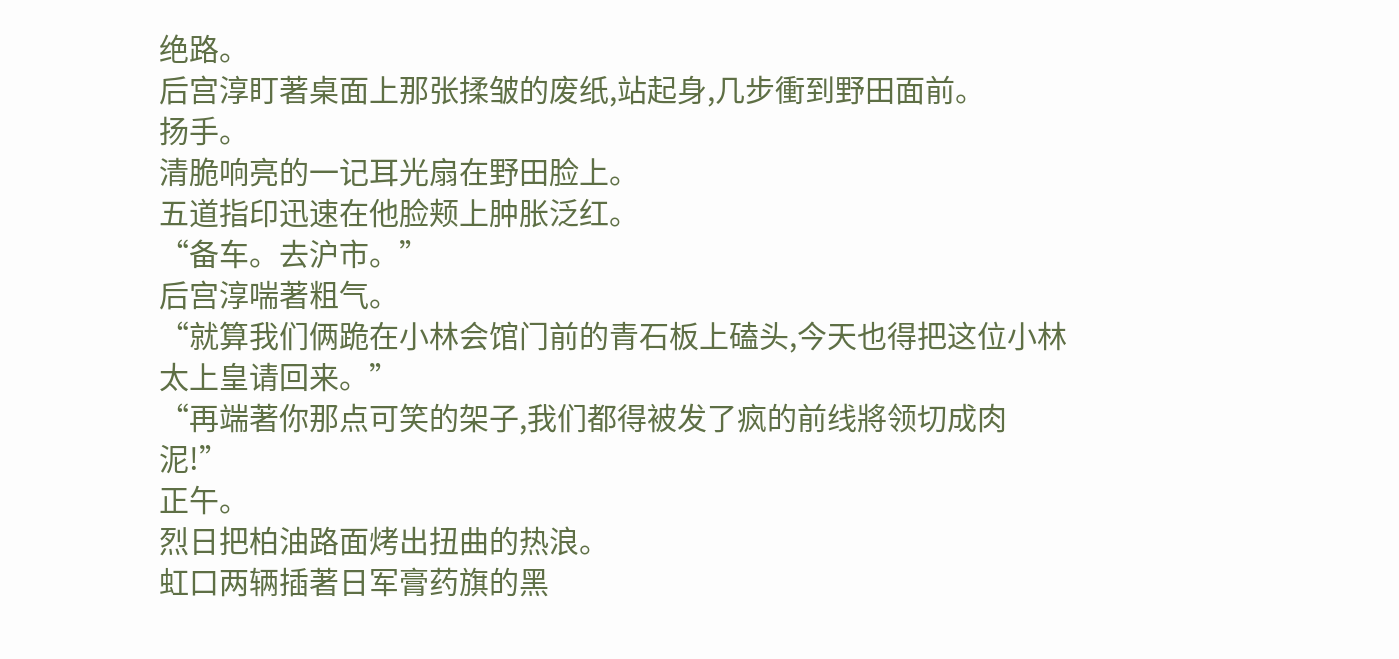绝路。
后宫淳盯著桌面上那张揉皱的废纸,站起身,几步衝到野田面前。
扬手。
清脆响亮的一记耳光扇在野田脸上。
五道指印迅速在他脸颊上肿胀泛红。
“备车。去沪市。”
后宫淳喘著粗气。
“就算我们俩跪在小林会馆门前的青石板上磕头,今天也得把这位小林太上皇请回来。”
“再端著你那点可笑的架子,我们都得被发了疯的前线將领切成肉泥!”
正午。
烈日把柏油路面烤出扭曲的热浪。
虹口两辆插著日军膏药旗的黑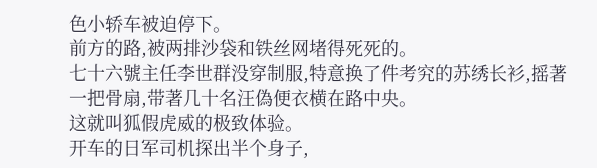色小轿车被迫停下。
前方的路,被两排沙袋和铁丝网堵得死死的。
七十六號主任李世群没穿制服,特意换了件考究的苏绣长衫,摇著一把骨扇,带著几十名汪偽便衣横在路中央。
这就叫狐假虎威的极致体验。
开车的日军司机探出半个身子,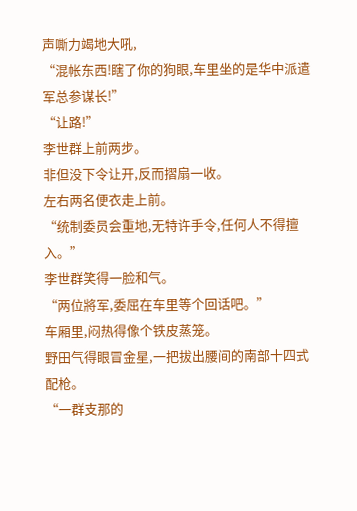声嘶力竭地大吼,
“混帐东西!瞎了你的狗眼,车里坐的是华中派遣军总参谋长!”
“让路!”
李世群上前两步。
非但没下令让开,反而摺扇一收。
左右两名便衣走上前。
“统制委员会重地,无特许手令,任何人不得擅入。”
李世群笑得一脸和气。
“两位將军,委屈在车里等个回话吧。”
车厢里,闷热得像个铁皮蒸笼。
野田气得眼冒金星,一把拔出腰间的南部十四式配枪。
“一群支那的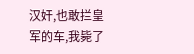汉奸,也敢拦皇军的车,我毙了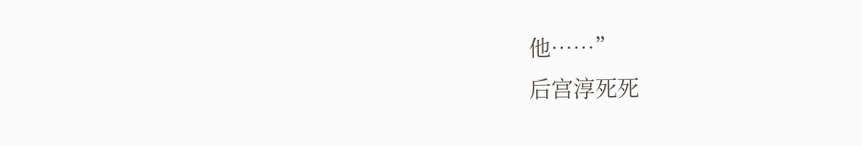他……”
后宫淳死死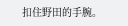扣住野田的手腕。